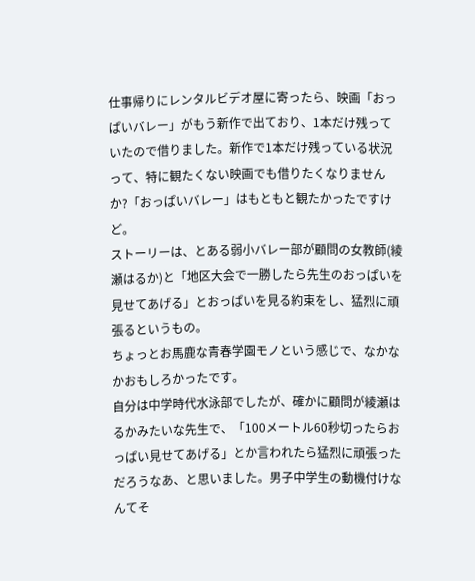仕事帰りにレンタルビデオ屋に寄ったら、映画「おっぱいバレー」がもう新作で出ており、1本だけ残っていたので借りました。新作で1本だけ残っている状況って、特に観たくない映画でも借りたくなりませんか?「おっぱいバレー」はもともと観たかったですけど。
ストーリーは、とある弱小バレー部が顧問の女教師(綾瀬はるか)と「地区大会で一勝したら先生のおっぱいを見せてあげる」とおっぱいを見る約束をし、猛烈に頑張るというもの。
ちょっとお馬鹿な青春学園モノという感じで、なかなかおもしろかったです。
自分は中学時代水泳部でしたが、確かに顧問が綾瀬はるかみたいな先生で、「100メートル60秒切ったらおっぱい見せてあげる」とか言われたら猛烈に頑張っただろうなあ、と思いました。男子中学生の動機付けなんてそ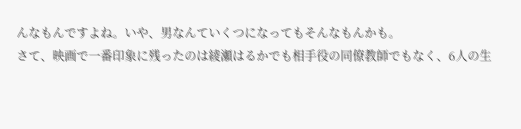んなもんですよね。いや、男なんていくつになってもそんなもんかも。
さて、映画で一番印象に残ったのは綾瀬はるかでも相手役の同僚教師でもなく、6人の生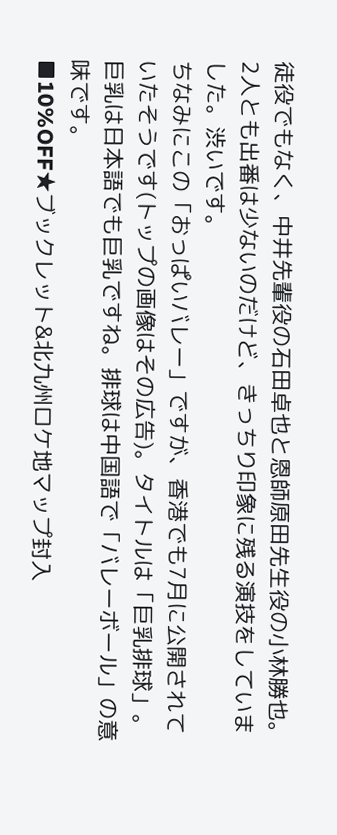徒役でもなく、中井先輩役の石田卓也と恩師原田先生役の小林勝也。2人とも出番は少ないのだけど、きっちり印象に残る演技をしていました。渋いです。
ちなみにこの「おっぱいバレー」ですが、香港でも7月に公開されていたそうです(トップの画像はその広告)。タイトルは「巨乳排球」。巨乳は日本語でも巨乳ですね。排球は中国語で「バレーボール」の意味です。
■10%OFF★ブックレット&北九州ロケ地マップ封入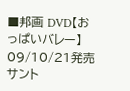■邦画 DVD【おっぱいバレー】09/10/21発売
サント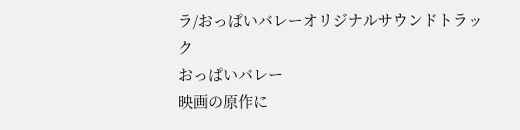ラ/おっぱいバレーオリジナルサウンドトラック
おっぱいバレー
映画の原作に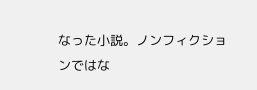なった小説。ノンフィクションではな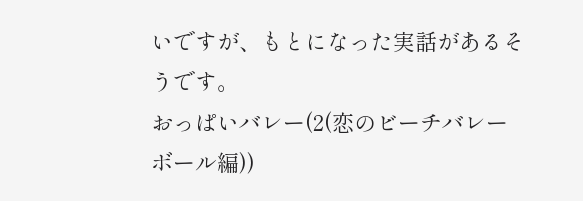いですが、もとになった実話があるそうです。
おっぱいバレー(2(恋のビーチバレーボール編))